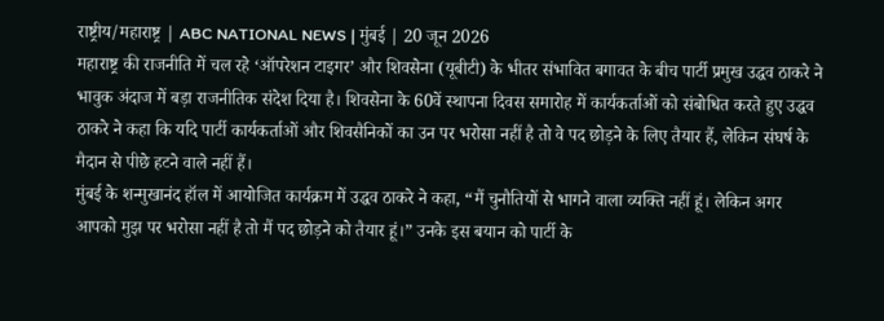राष्ट्रीय/महाराष्ट्र | ABC NATIONAL NEWS | मुंबई | 20 जून 2026
महाराष्ट्र की राजनीति में चल रहे ‘ऑपरेशन टाइगर’ और शिवसेना (यूबीटी) के भीतर संभावित बगावत के बीच पार्टी प्रमुख उद्धव ठाकरे ने भावुक अंदाज में बड़ा राजनीतिक संदेश दिया है। शिवसेना के 60वें स्थापना दिवस समारोह में कार्यकर्ताओं को संबोधित करते हुए उद्धव ठाकरे ने कहा कि यदि पार्टी कार्यकर्ताओं और शिवसैनिकों का उन पर भरोसा नहीं है तो वे पद छोड़ने के लिए तैयार हैं, लेकिन संघर्ष के मैदान से पीछे हटने वाले नहीं हैं।
मुंबई के शन्मुखानंद हॉल में आयोजित कार्यक्रम में उद्धव ठाकरे ने कहा, “मैं चुनौतियों से भागने वाला व्यक्ति नहीं हूं। लेकिन अगर आपको मुझ पर भरोसा नहीं है तो मैं पद छोड़ने को तैयार हूं।” उनके इस बयान को पार्टी के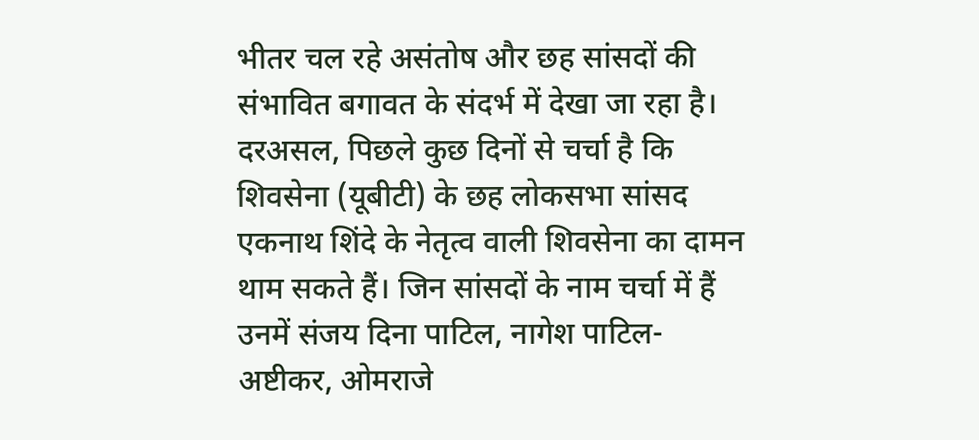भीतर चल रहे असंतोष और छह सांसदों की संभावित बगावत के संदर्भ में देखा जा रहा है।
दरअसल, पिछले कुछ दिनों से चर्चा है कि शिवसेना (यूबीटी) के छह लोकसभा सांसद एकनाथ शिंदे के नेतृत्व वाली शिवसेना का दामन थाम सकते हैं। जिन सांसदों के नाम चर्चा में हैं उनमें संजय दिना पाटिल, नागेश पाटिल-अष्टीकर, ओमराजे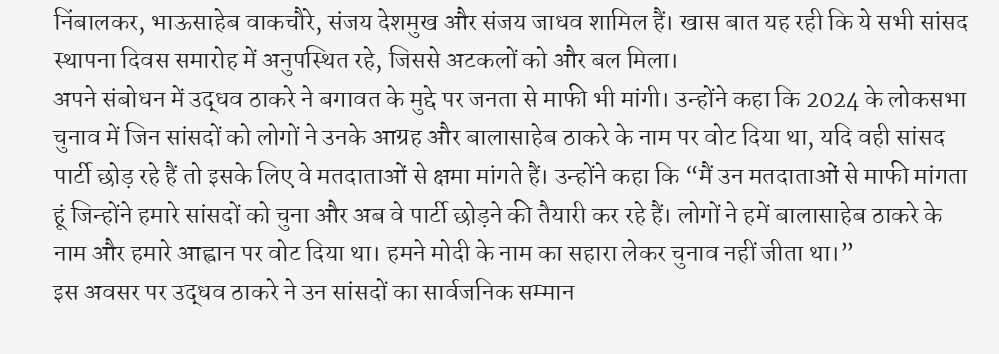निंबालकर, भाऊसाहेब वाकचौरे, संजय देशमुख और संजय जाधव शामिल हैं। खास बात यह रही कि ये सभी सांसद स्थापना दिवस समारोह में अनुपस्थित रहे, जिससे अटकलों को और बल मिला।
अपने संबोधन में उद्धव ठाकरे ने बगावत के मुद्दे पर जनता से माफी भी मांगी। उन्होंने कहा कि 2024 के लोकसभा चुनाव में जिन सांसदों को लोगों ने उनके आग्रह और बालासाहेब ठाकरे के नाम पर वोट दिया था, यदि वही सांसद पार्टी छोड़ रहे हैं तो इसके लिए वे मतदाताओं से क्षमा मांगते हैं। उन्होंने कहा कि “मैं उन मतदाताओं से माफी मांगता हूं जिन्होंने हमारे सांसदों को चुना और अब वे पार्टी छोड़ने की तैयारी कर रहे हैं। लोगों ने हमें बालासाहेब ठाकरे के नाम और हमारे आह्वान पर वोट दिया था। हमने मोदी के नाम का सहारा लेकर चुनाव नहीं जीता था।”
इस अवसर पर उद्धव ठाकरे ने उन सांसदों का सार्वजनिक सम्मान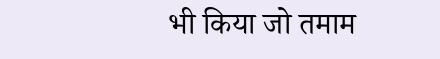भी किया जो तमाम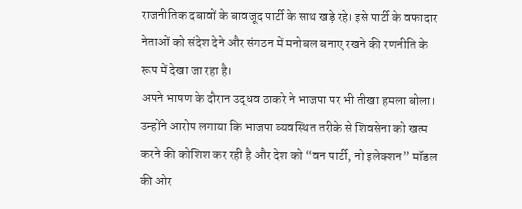राजनीतिक दबावों के बावजूद पार्टी के साथ खड़े रहे। इसे पार्टी के वफादार नेताओं को संदेश देने और संगठन में मनोबल बनाए रखने की रणनीति के रूप में देखा जा रहा है।
अपने भाषण के दौरान उद्धव ठाकरे ने भाजपा पर भी तीखा हमला बोला। उन्होंने आरोप लगाया कि भाजपा व्यवस्थित तरीके से शिवसेना को खत्म करने की कोशिश कर रही है और देश को “वन पार्टी, नो इलेक्शन” मॉडल की ओर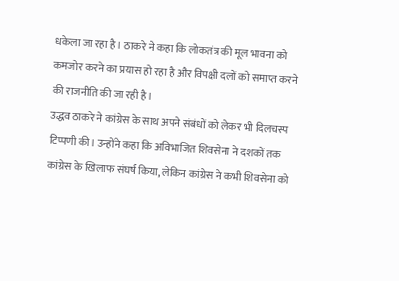धकेला जा रहा है। ठाकरे ने कहा कि लोकतंत्र की मूल भावना को कमजोर करने का प्रयास हो रहा है और विपक्षी दलों को समाप्त करने की राजनीति की जा रही है।
उद्धव ठाकरे ने कांग्रेस के साथ अपने संबंधों को लेकर भी दिलचस्प टिप्पणी की। उन्होंने कहा कि अविभाजित शिवसेना ने दशकों तक कांग्रेस के खिलाफ संघर्ष किया, लेकिन कांग्रेस ने कभी शिवसेना को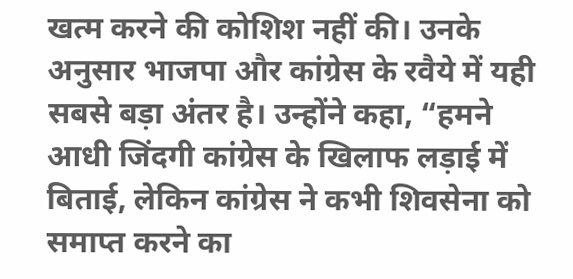खत्म करने की कोशिश नहीं की। उनके अनुसार भाजपा और कांग्रेस के रवैये में यही सबसे बड़ा अंतर है। उन्होंने कहा, “हमने आधी जिंदगी कांग्रेस के खिलाफ लड़ाई में बिताई, लेकिन कांग्रेस ने कभी शिवसेना को समाप्त करने का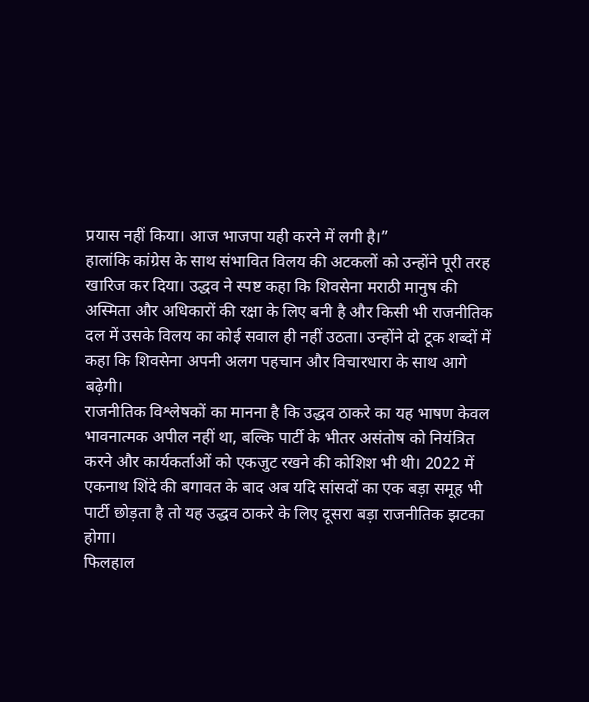प्रयास नहीं किया। आज भाजपा यही करने में लगी है।”
हालांकि कांग्रेस के साथ संभावित विलय की अटकलों को उन्होंने पूरी तरह खारिज कर दिया। उद्धव ने स्पष्ट कहा कि शिवसेना मराठी मानुष की अस्मिता और अधिकारों की रक्षा के लिए बनी है और किसी भी राजनीतिक दल में उसके विलय का कोई सवाल ही नहीं उठता। उन्होंने दो टूक शब्दों में कहा कि शिवसेना अपनी अलग पहचान और विचारधारा के साथ आगे बढ़ेगी।
राजनीतिक विश्लेषकों का मानना है कि उद्धव ठाकरे का यह भाषण केवल भावनात्मक अपील नहीं था, बल्कि पार्टी के भीतर असंतोष को नियंत्रित करने और कार्यकर्ताओं को एकजुट रखने की कोशिश भी थी। 2022 में एकनाथ शिंदे की बगावत के बाद अब यदि सांसदों का एक बड़ा समूह भी पार्टी छोड़ता है तो यह उद्धव ठाकरे के लिए दूसरा बड़ा राजनीतिक झटका होगा।
फिलहाल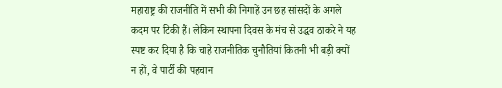महाराष्ट्र की राजनीति में सभी की निगाहें उन छह सांसदों के अगले कदम पर टिकी हैं। लेकिन स्थापना दिवस के मंच से उद्धव ठाकरे ने यह स्पष्ट कर दिया है कि चाहे राजनीतिक चुनौतियां कितनी भी बड़ी क्यों न हों, वे पार्टी की पहचान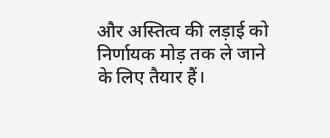और अस्तित्व की लड़ाई को निर्णायक मोड़ तक ले जाने के लिए तैयार हैं।